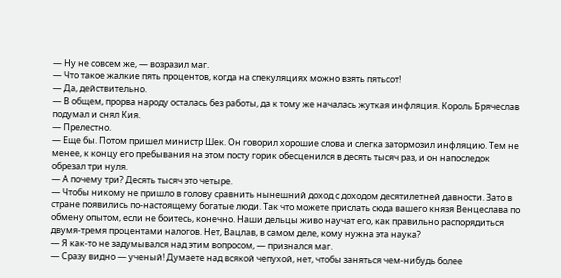— Ну не совсем же, — возразил маг.
— Что такое жалкие пять процентов, когда на спекуляциях можно взять пятьсот!
— Да, действительно.
— В общем, прорва народу осталась без работы, да к тому же началась жуткая инфляция. Король Брячеслав подумал и снял Кия.
— Прелестно.
— Еще бы. Потом пришел министр Шек. Он говорил хорошие слова и слегка затормозил инфляцию. Тем не менее, к концу его пребывания на этом посту горик обесценился в десять тысяч раз, и он напоследок обрезал три нуля.
— А почему три? Десять тысяч это четыре.
— Чтобы никому не пришло в голову сравнить нынешний доход с доходом десятилетней давности. Зато в стране появились по-настоящему богатые люди. Так что можете прислать сюда вашего князя Венцеслава по обмену опытом, если не боитесь, конечно. Наши дельцы живо научат его, как правильно распорядиться двумя-тремя процентами налогов. Нет, Вацлав, в самом деле, кому нужна эта наука?
— Я как-то не задумывался над этим вопросом, — признался маг.
— Сразу видно — ученый! Думаете над всякой чепухой, нет, чтобы заняться чем-нибудь более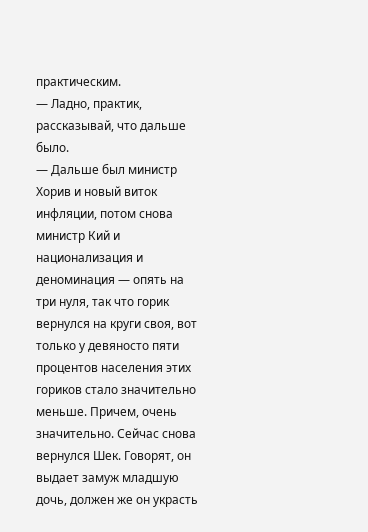практическим.
— Ладно, практик, рассказывай, что дальше было.
— Дальше был министр Хорив и новый виток инфляции, потом снова министр Кий и национализация и деноминация — опять на три нуля, так что горик вернулся на круги своя, вот только у девяносто пяти процентов населения этих гориков стало значительно меньше. Причем, очень значительно. Сейчас снова вернулся Шек. Говорят, он выдает замуж младшую дочь, должен же он украсть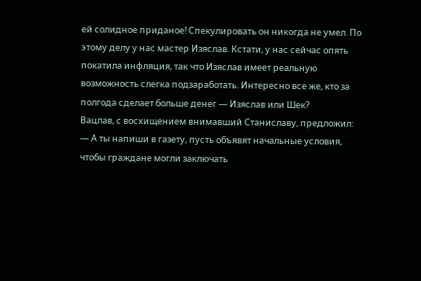ей солидное приданое! Спекулировать он никогда не умел. По этому делу у нас мастер Изяслав. Кстати, у нас сейчас опять покатила инфляция, так что Изяслав имеет реальную возможность слегка подзаработать. Интересно все же, кто за полгода сделает больше денег — Изяслав или Шек?
Вацлав, с восхищением внимавший Станиславу, предложил:
— А ты напиши в газету, пусть объявят начальные условия, чтобы граждане могли заключать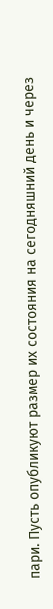пари. Пусть опубликуют размер их состояния на сегодняшний день и через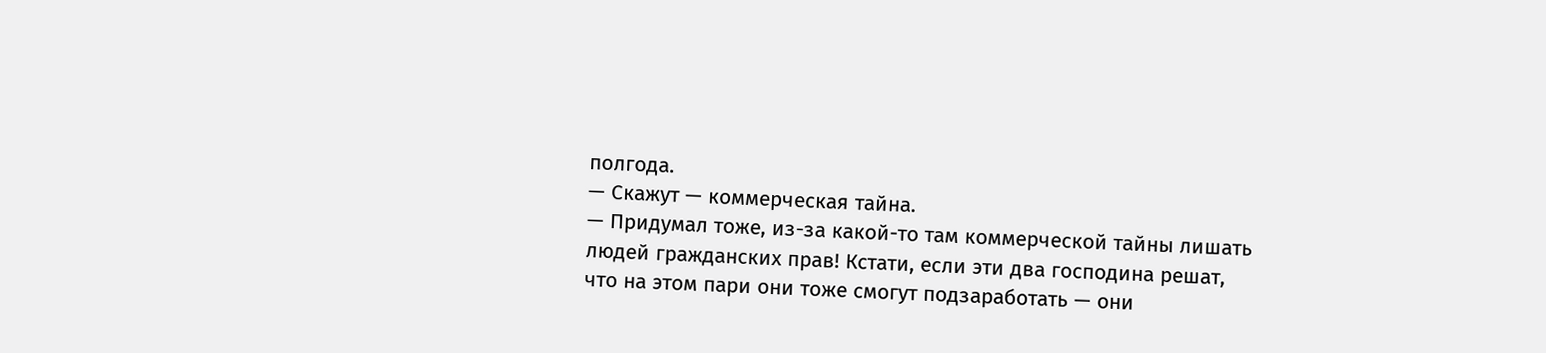полгода.
— Скажут — коммерческая тайна.
— Придумал тоже, из-за какой-то там коммерческой тайны лишать людей гражданских прав! Кстати, если эти два господина решат, что на этом пари они тоже смогут подзаработать — они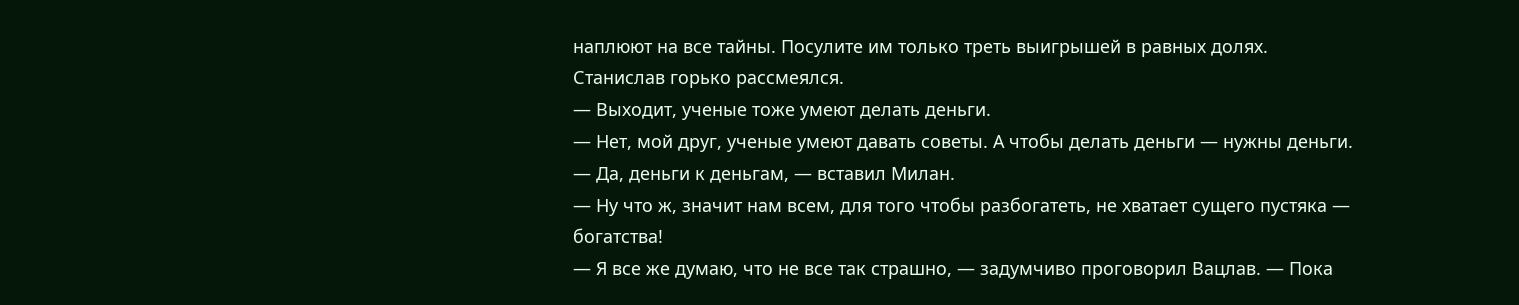наплюют на все тайны. Посулите им только треть выигрышей в равных долях.
Станислав горько рассмеялся.
— Выходит, ученые тоже умеют делать деньги.
— Нет, мой друг, ученые умеют давать советы. А чтобы делать деньги — нужны деньги.
— Да, деньги к деньгам, — вставил Милан.
— Ну что ж, значит нам всем, для того чтобы разбогатеть, не хватает сущего пустяка — богатства!
— Я все же думаю, что не все так страшно, — задумчиво проговорил Вацлав. — Пока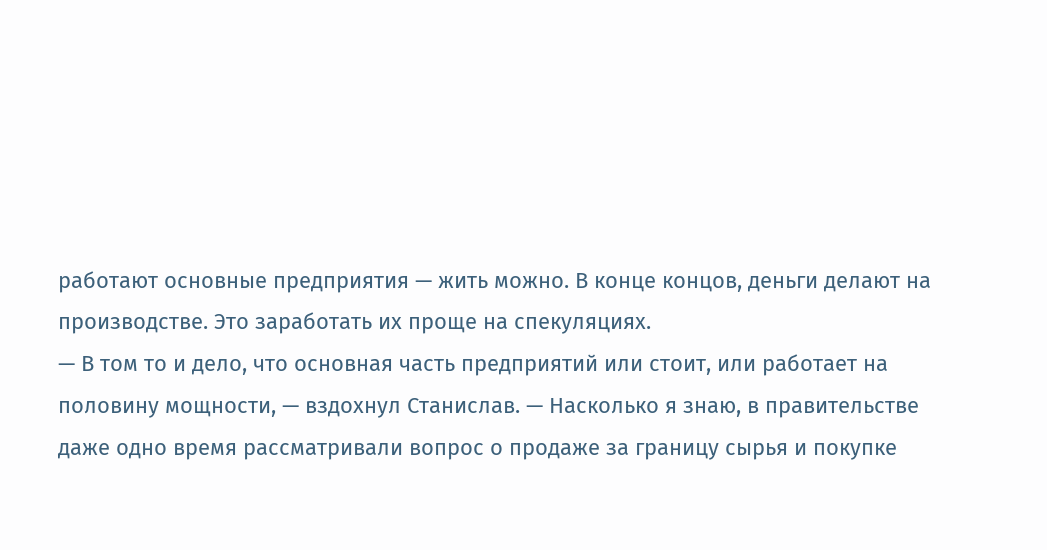работают основные предприятия — жить можно. В конце концов, деньги делают на производстве. Это заработать их проще на спекуляциях.
— В том то и дело, что основная часть предприятий или стоит, или работает на половину мощности, — вздохнул Станислав. — Насколько я знаю, в правительстве даже одно время рассматривали вопрос о продаже за границу сырья и покупке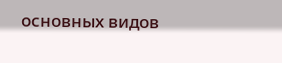основных видов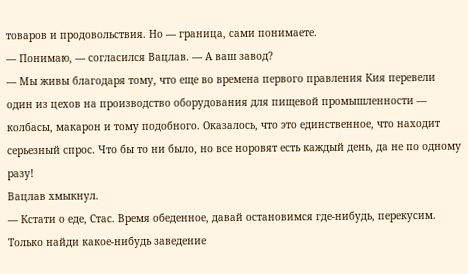товаров и продовольствия. Но — граница, сами понимаете.
— Понимаю, — согласился Вацлав. — А ваш завод?
— Мы живы благодаря тому, что еще во времена первого правления Кия перевели один из цехов на производство оборудования для пищевой промышленности — колбасы, макарон и тому подобного. Оказалось, что это единственное, что находит серьезный спрос. Что бы то ни было, но все норовят есть каждый день, да не по одному разу!
Вацлав хмыкнул.
— Кстати о еде, Стас. Время обеденное, давай остановимся где-нибудь, перекусим. Только найди какое-нибудь заведение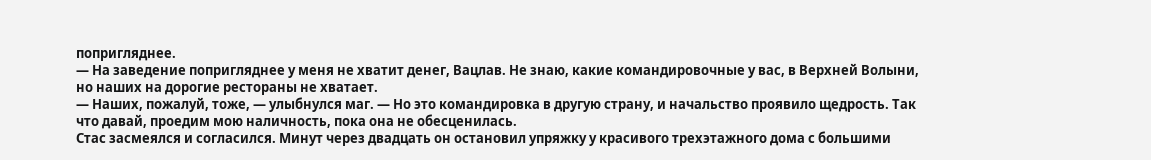попригляднее.
— На заведение попригляднее у меня не хватит денег, Вацлав. Не знаю, какие командировочные у вас, в Верхней Волыни, но наших на дорогие рестораны не хватает.
— Наших, пожалуй, тоже, — улыбнулся маг. — Но это командировка в другую страну, и начальство проявило щедрость. Так что давай, проедим мою наличность, пока она не обесценилась.
Стас засмеялся и согласился. Минут через двадцать он остановил упряжку у красивого трехэтажного дома с большими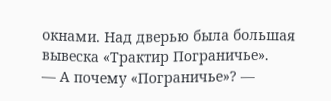окнами. Над дверью была большая вывеска «Трактир Пограничье».
— А почему «Пограничье»? —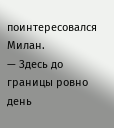поинтересовался Милан.
— Здесь до границы ровно день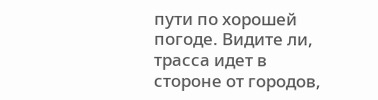пути по хорошей погоде. Видите ли, трасса идет в стороне от городов,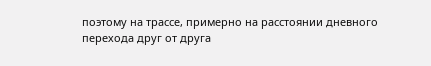поэтому на трассе, примерно на расстоянии дневного перехода друг от друга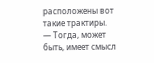расположены вот такие трактиры.
— Тогда, может быть, имеет смысл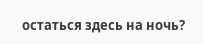остаться здесь на ночь?